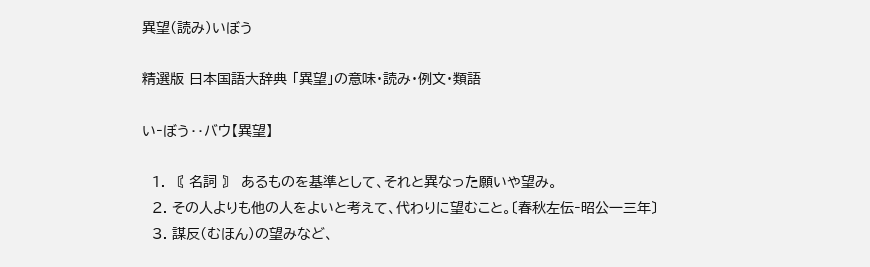異望(読み)いぼう

精選版 日本国語大辞典 「異望」の意味・読み・例文・類語

い‐ぼう‥バウ【異望】

  1. 〘 名詞 〙 あるものを基準として、それと異なった願いや望み。
  2. その人よりも他の人をよいと考えて、代わりに望むこと。〔春秋左伝‐昭公一三年〕
  3. 謀反(むほん)の望みなど、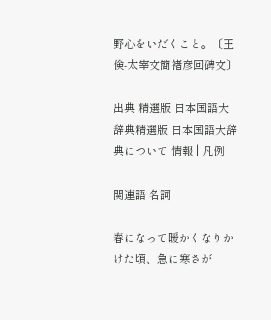野心をいだくこと。〔王倹‐太宰文簡褚彦回碑文〕

出典 精選版 日本国語大辞典精選版 日本国語大辞典について 情報 | 凡例

関連語 名詞

春になって暖かくなりかけた頃、急に寒さが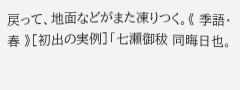戻って、地面などがまた凍りつく。《 季語・春 》[初出の実例]「七瀬御秡 同晦日也。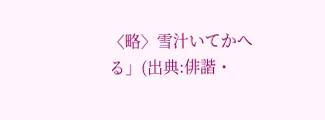〈略〉雪汁いてかへる」(出典:俳諧・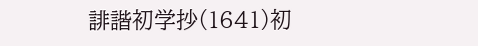誹諧初学抄(1641)初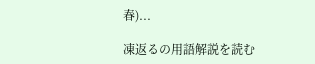春)...

凍返るの用語解説を読む